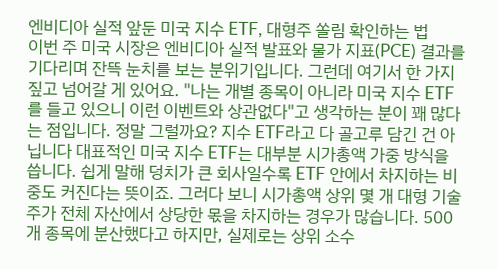엔비디아 실적 앞둔 미국 지수 ETF, 대형주 쏠림 확인하는 법
이번 주 미국 시장은 엔비디아 실적 발표와 물가 지표(PCE) 결과를 기다리며 잔뜩 눈치를 보는 분위기입니다. 그런데 여기서 한 가지 짚고 넘어갈 게 있어요. "나는 개별 종목이 아니라 미국 지수 ETF를 들고 있으니 이런 이벤트와 상관없다"고 생각하는 분이 꽤 많다는 점입니다. 정말 그럴까요? 지수 ETF라고 다 골고루 담긴 건 아닙니다 대표적인 미국 지수 ETF는 대부분 시가총액 가중 방식을 씁니다. 쉽게 말해 덩치가 큰 회사일수록 ETF 안에서 차지하는 비중도 커진다는 뜻이죠. 그러다 보니 시가총액 상위 몇 개 대형 기술주가 전체 자산에서 상당한 몫을 차지하는 경우가 많습니다. 500개 종목에 분산했다고 하지만, 실제로는 상위 소수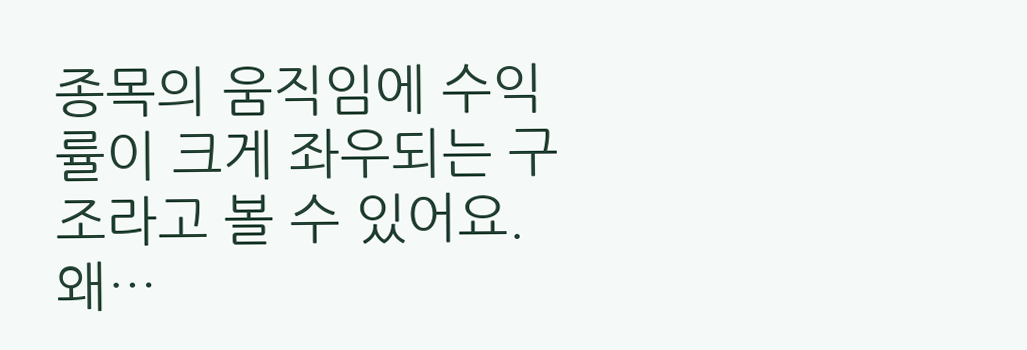종목의 움직임에 수익률이 크게 좌우되는 구조라고 볼 수 있어요. 왜…